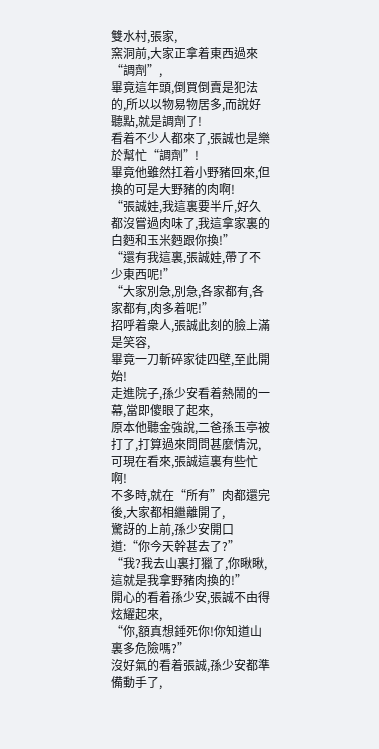雙水村,張家,
窯洞前,大家正拿着東西過來“調劑”,
畢竟這年頭,倒買倒賣是犯法的,所以以物易物居多,而說好聽點,就是調劑了!
看着不少人都來了,張誠也是樂於幫忙“調劑”!
畢竟他雖然扛着小野豬回來,但換的可是大野豬的肉啊!
“張誠娃,我這裏要半斤,好久都沒嘗過肉味了,我這拿家裏的白麪和玉米麪跟你換!”
“還有我這裏,張誠娃,帶了不少東西呢!”
“大家別急,別急,各家都有,各家都有,肉多着呢!”
招呼着衆人,張誠此刻的臉上滿是笑容,
畢竟一刀斬碎家徒四壁,至此開始!
走進院子,孫少安看着熱鬧的一幕,當即傻眼了起來,
原本他聽金強說,二爸孫玉亭被打了,打算過來問問甚麼情況,可現在看來,張誠這裏有些忙啊!
不多時,就在“所有”肉都還完後,大家都相繼離開了,
驚訝的上前,孫少安開口道:“你今天幹甚去了?”
“我?我去山裏打獵了,你瞅瞅,這就是我拿野豬肉換的!”
開心的看着孫少安,張誠不由得炫耀起來,
“你,額真想錘死你!你知道山裏多危險嗎?”
沒好氣的看着張誠,孫少安都準備動手了,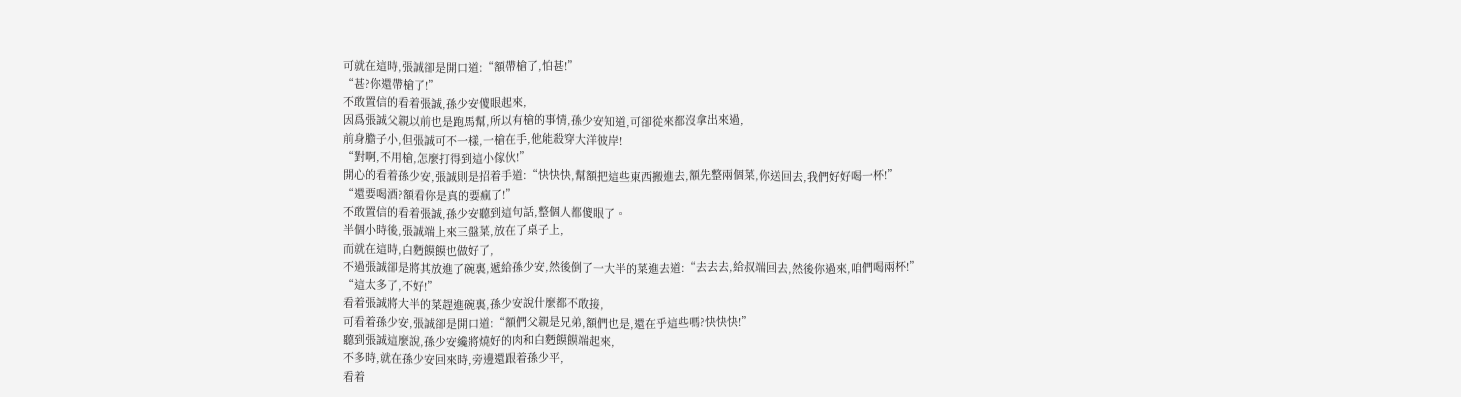可就在這時,張誠卻是開口道:“額帶槍了,怕甚!”
“甚?你還帶槍了!”
不敢置信的看着張誠,孫少安傻眼起來,
因爲張誠父親以前也是跑馬幫,所以有槍的事情,孫少安知道,可卻從來都沒拿出來過,
前身膽子小,但張誠可不一樣,一槍在手,他能殺穿大洋彼岸!
“對啊,不用槍,怎麼打得到這小傢伙!”
開心的看着孫少安,張誠則是招着手道:“快快快,幫額把這些東西搬進去,額先整兩個菜,你送回去,我們好好喝一杯!”
“還要喝酒?額看你是真的要瘋了!”
不敢置信的看着張誠,孫少安聽到這句話,整個人都傻眼了。
半個小時後,張誠端上來三盤菜,放在了桌子上,
而就在這時,白麪饃饃也做好了,
不過張誠卻是將其放進了碗裏,遞給孫少安,然後倒了一大半的菜進去道:“去去去,給叔端回去,然後你過來,咱們喝兩杯!”
“這太多了,不好!”
看着張誠將大半的菜趕進碗裏,孫少安說什麼都不敢接,
可看着孫少安,張誠卻是開口道:“額們父親是兄弟,額們也是,還在乎這些嗎?快快快!”
聽到張誠這麼說,孫少安纔將燒好的肉和白麪饃饃端起來,
不多時,就在孫少安回來時,旁邊還跟着孫少平,
看着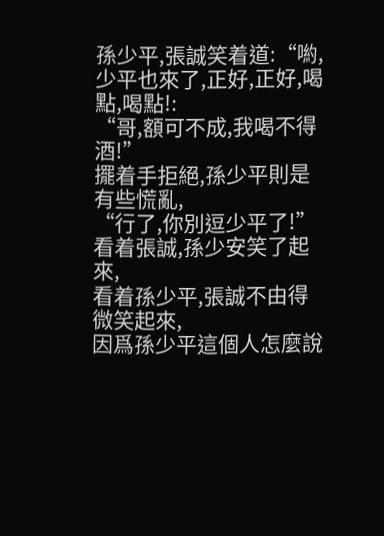孫少平,張誠笑着道:“喲,少平也來了,正好,正好,喝點,喝點!:
“哥,額可不成,我喝不得酒!”
擺着手拒絕,孫少平則是有些慌亂,
“行了,你別逗少平了!”
看着張誠,孫少安笑了起來,
看着孫少平,張誠不由得微笑起來,
因爲孫少平這個人怎麼說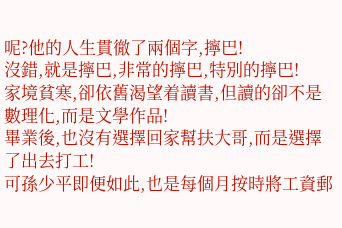呢?他的人生貫徹了兩個字,擰巴!
沒錯,就是擰巴,非常的擰巴,特別的擰巴!
家境貧寒,卻依舊渴望着讀書,但讀的卻不是數理化,而是文學作品!
畢業後,也沒有選擇回家幫扶大哥,而是選擇了出去打工!
可孫少平即便如此,也是每個月按時將工資郵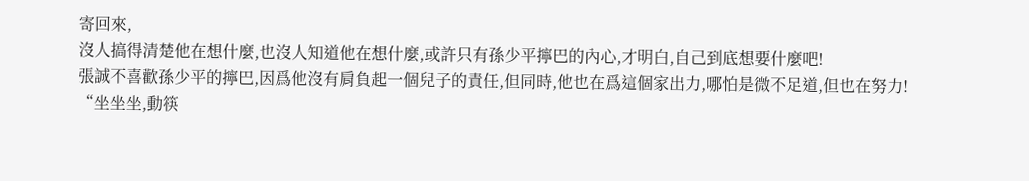寄回來,
沒人搞得清楚他在想什麼,也沒人知道他在想什麼,或許只有孫少平擰巴的內心,才明白,自己到底想要什麼吧!
張誠不喜歡孫少平的擰巴,因爲他沒有肩負起一個兒子的責任,但同時,他也在爲這個家出力,哪怕是微不足道,但也在努力!
“坐坐坐,動筷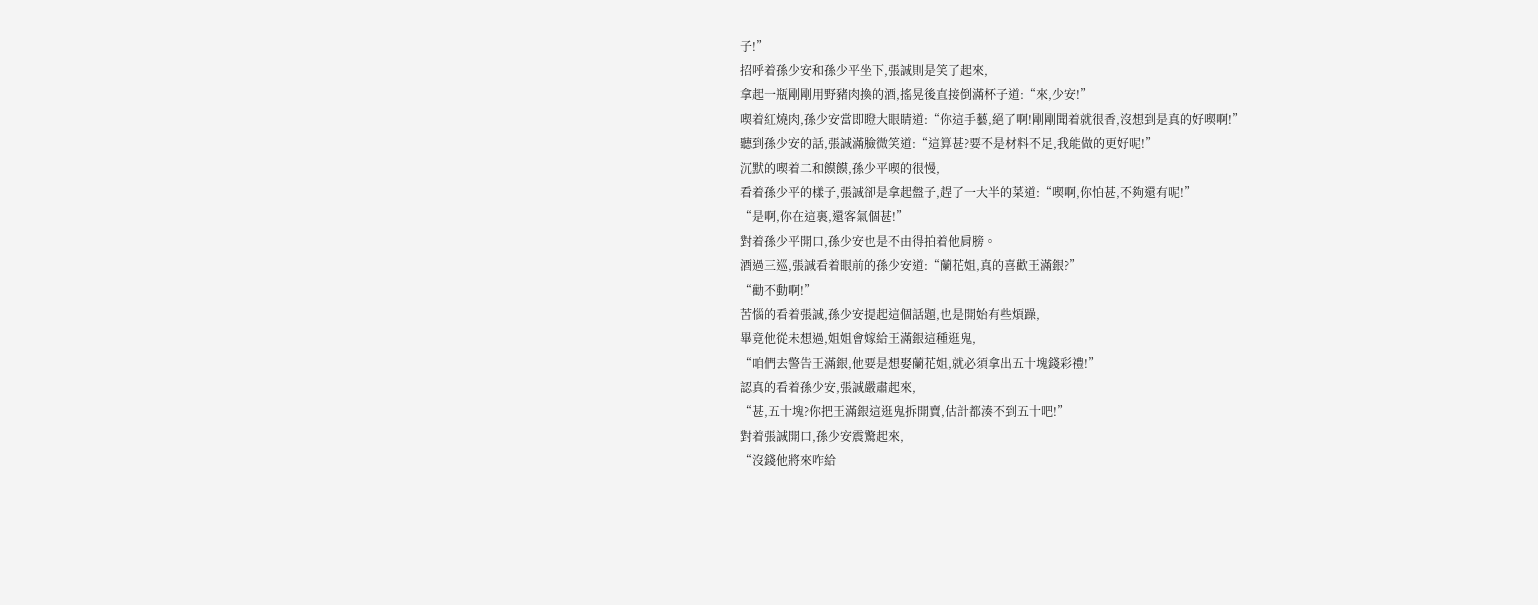子!”
招呼着孫少安和孫少平坐下,張誠則是笑了起來,
拿起一瓶剛剛用野豬肉換的酒,搖晃後直接倒滿杯子道:“來,少安!”
喫着紅燒肉,孫少安當即瞪大眼睛道:“你這手藝,絕了啊!剛剛聞着就很香,沒想到是真的好喫啊!”
聽到孫少安的話,張誠滿臉微笑道:“這算甚?要不是材料不足,我能做的更好呢!”
沉默的喫着二和饃饃,孫少平喫的很慢,
看着孫少平的樣子,張誠卻是拿起盤子,趕了一大半的菜道:“喫啊,你怕甚,不夠還有呢!”
“是啊,你在這裏,還客氣個甚!”
對着孫少平開口,孫少安也是不由得拍着他肩膀。
酒過三巡,張誠看着眼前的孫少安道:“蘭花姐,真的喜歡王滿銀?”
“勸不動啊!”
苦惱的看着張誠,孫少安提起這個話題,也是開始有些煩躁,
畢竟他從未想過,姐姐會嫁給王滿銀這種逛鬼,
“咱們去警告王滿銀,他要是想娶蘭花姐,就必須拿出五十塊錢彩禮!”
認真的看着孫少安,張誠嚴肅起來,
“甚,五十塊?你把王滿銀這逛鬼拆開賣,估計都湊不到五十吧!”
對着張誠開口,孫少安震驚起來,
“沒錢他將來咋給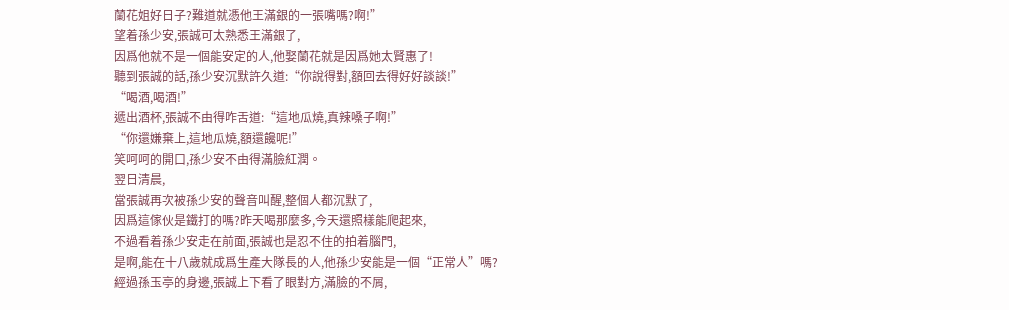蘭花姐好日子?難道就憑他王滿銀的一張嘴嗎?啊!”
望着孫少安,張誠可太熟悉王滿銀了,
因爲他就不是一個能安定的人,他娶蘭花就是因爲她太賢惠了!
聽到張誠的話,孫少安沉默許久道:“你說得對,額回去得好好談談!”
“喝酒,喝酒!”
遞出酒杯,張誠不由得咋舌道:“這地瓜燒,真辣嗓子啊!”
“你還嫌棄上,這地瓜燒,額還饞呢!”
笑呵呵的開口,孫少安不由得滿臉紅潤。
翌日清晨,
當張誠再次被孫少安的聲音叫醒,整個人都沉默了,
因爲這傢伙是鐵打的嗎?昨天喝那麼多,今天還照樣能爬起來,
不過看着孫少安走在前面,張誠也是忍不住的拍着腦門,
是啊,能在十八歲就成爲生產大隊長的人,他孫少安能是一個“正常人”嗎?
經過孫玉亭的身邊,張誠上下看了眼對方,滿臉的不屑,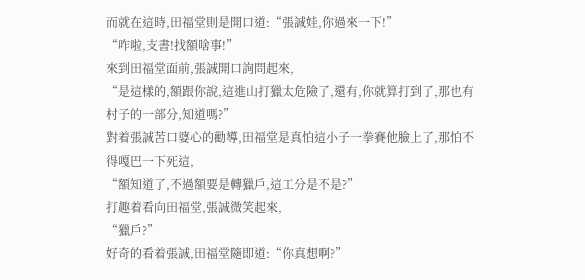而就在這時,田福堂則是開口道:“張誠娃,你過來一下!”
“咋啦,支書!找額啥事!”
來到田福堂面前,張誠開口詢問起來,
“是這樣的,額跟你說,這進山打獵太危險了,還有,你就算打到了,那也有村子的一部分,知道嗎?”
對着張誠苦口婆心的勸導,田福堂是真怕這小子一拳賽他臉上了,那怕不得嘎巴一下死這,
“額知道了,不過額要是轉獵戶,這工分是不是?”
打趣着看向田福堂,張誠微笑起來,
“獵戶?”
好奇的看着張誠,田福堂隨即道:“你真想啊?”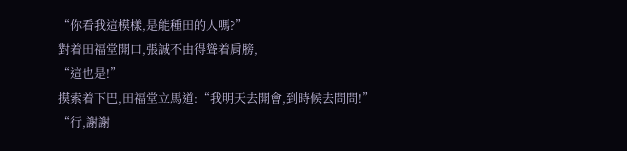“你看我這模樣,是能種田的人嗎?”
對着田福堂開口,張誠不由得聳着肩膀,
“這也是!”
摸索着下巴,田福堂立馬道:“我明天去開會,到時候去問問!”
“行,謝謝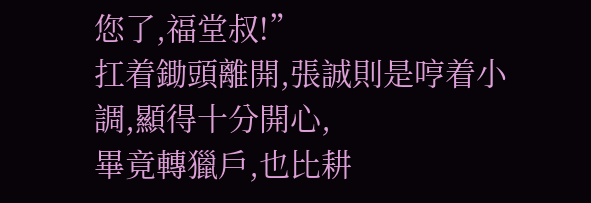您了,福堂叔!”
扛着鋤頭離開,張誠則是哼着小調,顯得十分開心,
畢竟轉獵戶,也比耕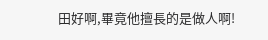田好啊,畢竟他擅長的是做人啊!